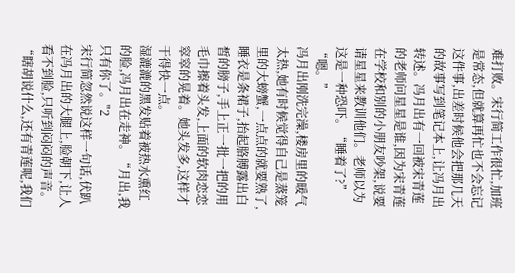难打败。宋行简工作很忙,加班是常态,但就算再忙也不会忘记这件事,出差时候他会把那几天的故事写到笔记本上,让冯月出转述。冯月出有一回被宋青莲的老师问星星是谁,因为宋青莲在学校和别的小朋友吵架,说要请星星来教训他们。老师以为这是一种恐吓。“睡着了?”
“嗯。”
冯月出刚洗完澡,楼房里的暖气太热,她有时候觉得自己是蒸笼里的大螃蟹,一点点的就要熟了,睡衣是条裙子,抬起胳膊露出白皙的膀子,手上正一批一把的用毛巾擦着头发,上面的软肉恋恋窣窣的晃着。她头发多,这样才干得快一点。
湿漉漉的黑发贴着被热水熏红的脸,冯月出在走神。“月出,我只有你了。"2
宋行简忽然说这样一句话,伏趴在冯月出的大腿上,脸朝下,让人看不到脸,只听到闷闷的声音。
“瞎胡说什么,还有青莲呢,我们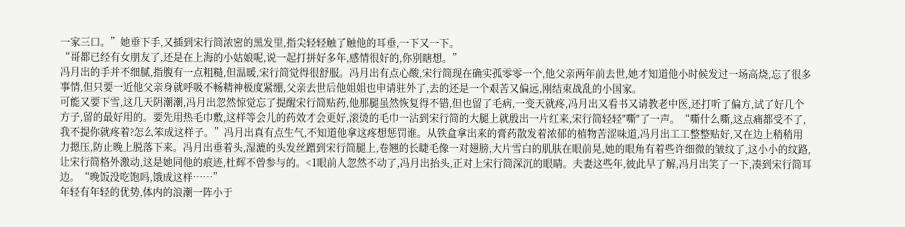一家三口。”她垂下手,又插到宋行简浓密的黑发里,指尖轻轻触了触他的耳垂,一下又一下。
“哥都已经有女朋友了,还是在上海的小姑娘呢,说一起打拼好多年,感情很好的,你别瞎想。”
冯月出的手并不细腻,指腹有一点粗糙,但温暖,宋行简觉得很舒服。冯月出有点心酸,宋行简现在确实孤零零一个,他父亲两年前去世,她才知道他小时候发过一场高烧,忘了很多事情,但只要一近他父亲身就呼吸不畅精神极度紧绷,父亲去世后他姐姐也申请驻外了,去的还是一个艰苦又偏远,刚结束战乱的小国家。
可能又要下雪,这几天阴潮潮,冯月出忽然惊觉忘了提醒宋行简贴药,他那腿虽然恢复得不错,但也留了毛病,一变天就疼,冯月出又看书又请教老中医,还打听了偏方,试了好几个方子,留的最好用的。要先用热毛巾敷,这样等会儿的药效才会更好,滚烫的毛巾一沾到宋行简的大腿上就殷出一片红来,宋行简轻轻"嘶"了一声。“嘶什么嘶,这点痛都受不了,我不提你就疼着?怎么笨成这样子。”冯月出真有点生气,不知道他拿这疼想惩罚谁。从铁盒拿出来的膏药散发着浓郁的植物苦涩味道,冯月出工工整整贴好,又在边上稍稍用力摁压,防止晚上脱落下来。冯月出垂着头,湿漉的头发丝蹭到宋行简腿上,卷翘的长睫毛像一对翅膀,大片雪白的肌肤在眼前晃,她的眼角有着些许细微的皱纹了,这小小的纹路,让宋行简格外激动,这是她同他的痕迹,杜辉不曾参与的。<1眼前人忽然不动了,冯月出抬头,正对上宋行简深沉的眼睛。夫妻这些年,彼此早了解,冯月出笑了一下,凑到宋行简耳边。“晚饭没吃饱吗,饿成这样……”
年轻有年轻的优势,体内的浪潮一阵小于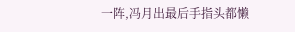一阵,冯月出最后手指头都懒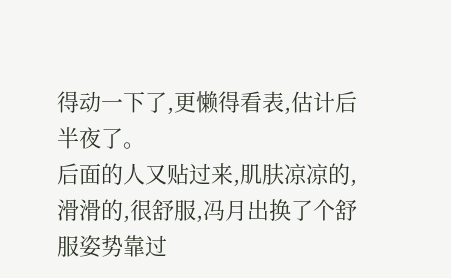得动一下了,更懒得看表,估计后半夜了。
后面的人又贴过来,肌肤凉凉的,滑滑的,很舒服,冯月出换了个舒服姿势靠过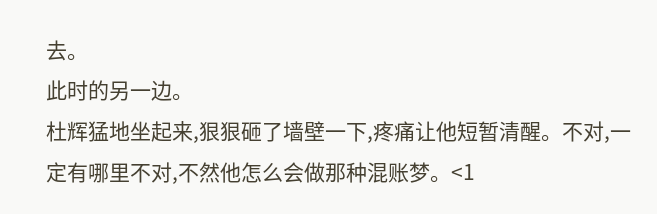去。
此时的另一边。
杜辉猛地坐起来,狠狠砸了墙壁一下,疼痛让他短暂清醒。不对,一定有哪里不对,不然他怎么会做那种混账梦。<1